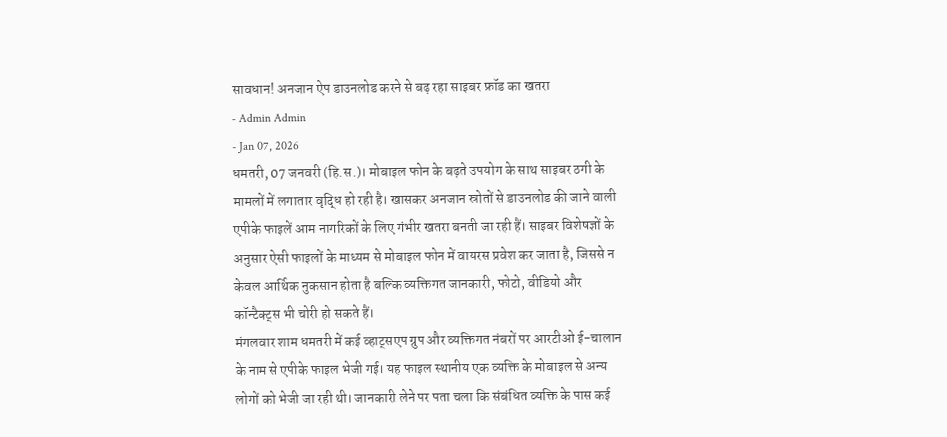सावधान! अनजान ऐप डाउनलोड करने से बढ़ रहा साइबर फ्रॉड का खतरा
- Admin Admin
- Jan 07, 2026
धमतरी, 07 जनवरी (हि.स.)। मोबाइल फोन के बढ़ते उपयोग के साथ साइबर ठगी के मामलों में लगातार वृद्धि हो रही है। खासकर अनजान स्रोतों से डाउनलोड की जाने वाली एपीके फाइलें आम नागरिकों के लिए गंभीर खतरा बनती जा रही हैं। साइबर विशेषज्ञों के अनुसार ऐसी फाइलों के माध्यम से मोबाइल फोन में वायरस प्रवेश कर जाता है, जिससे न केवल आर्थिक नुकसान होता है बल्कि व्यक्तिगत जानकारी, फोटो, वीडियो और कॉन्टैक्ट्स भी चोरी हो सकते हैं।
मंगलवार शाम धमतरी में कई व्हाट्सएप ग्रुप और व्यक्तिगत नंबरों पर आरटीओ ई-चालान के नाम से एपीके फाइल भेजी गई। यह फाइल स्थानीय एक व्यक्ति के मोबाइल से अन्य लोगों को भेजी जा रही थी। जानकारी लेने पर पता चला कि संबंधित व्यक्ति के पास कई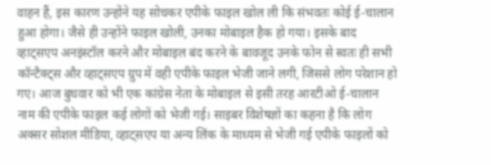वाहन हैं, इस कारण उन्होंने यह सोचकर एपीके फाइल खोल ली कि संभवतः कोई ई-चालान हुआ होगा। जैसे ही उन्होंने फाइल खोली, उनका मोबाइल हैक हो गया। इसके बाद व्हाट्सएप अनइंस्टॉल करने और मोबाइल बंद करने के बावजूद उनके फोन से स्वतः ही सभी कॉन्टैक्ट्स और व्हाट्सएप ग्रुप में वही एपीके फाइल भेजी जाने लगी, जिससे लोग परेशान हो गए। आज बुधवार को भी एक कांग्रेस नेता के मोबाइल से इसी तरह आरटीओ ई-चालान नाम की एपीके फाइल कई लोगों को भेजी गई। साइबर विशेषज्ञों का कहना है कि लोग अक्सर सोशल मीडिया, व्हाट्सएप या अन्य लिंक के माध्यम से भेजी गई एपीके फाइलों को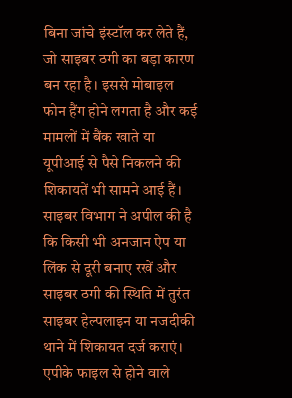बिना जांचे इंस्टॉल कर लेते हैं, जो साइबर ठगी का बड़ा कारण बन रहा है। इससे मोबाइल फोन हैंग होने लगता है और कई मामलों में बैंक खाते या यूपीआई से पैसे निकलने की शिकायतें भी सामने आई हैं। साइबर विभाग ने अपील की है कि किसी भी अनजान ऐप या लिंक से दूरी बनाए रखें और साइबर ठगी की स्थिति में तुरंत साइबर हेल्पलाइन या नजदीकी थाने में शिकायत दर्ज कराएं।
एपीके फाइल से होने वाले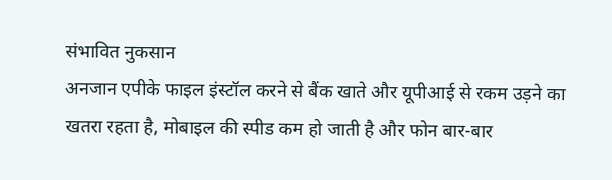संभावित नुकसान
अनजान एपीके फाइल इंस्टॉल करने से बैंक खाते और यूपीआई से रकम उड़ने का खतरा रहता है, मोबाइल की स्पीड कम हो जाती है और फोन बार-बार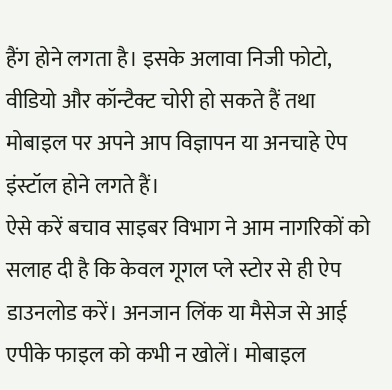हैंग होने लगता है। इसके अलावा निजी फोटो, वीडियो और कॉन्टैक्ट चोरी हो सकते हैं तथा मोबाइल पर अपने आप विज्ञापन या अनचाहे ऐप इंस्टॉल होने लगते हैं।
ऐसे करें बचाव साइबर विभाग ने आम नागरिकों को सलाह दी है कि केवल गूगल प्ले स्टोर से ही ऐप डाउनलोड करें। अनजान लिंक या मैसेज से आई एपीके फाइल को कभी न खोलें। मोबाइल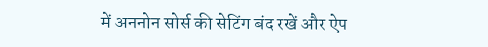में अननोन सोर्स की सेटिंग बंद रखें और ऐप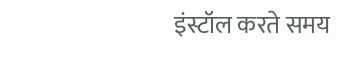इंस्टॉल करते समय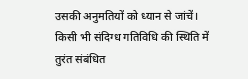उसकी अनुमतियों को ध्यान से जांचें। किसी भी संदिग्ध गतिविधि की स्थिति में तुरंत संबंधित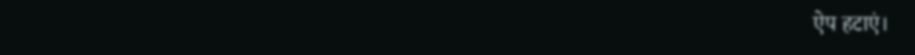ऐप हटाएं।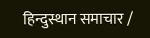हिन्दुस्थान समाचार /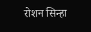रोशन सिन्हा